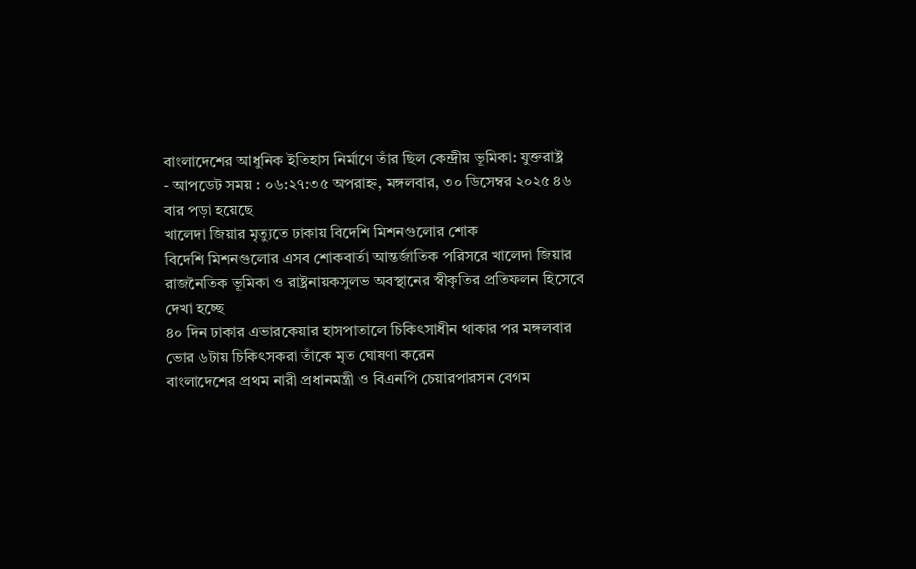বাংলাদেশের আধুনিক ইতিহাস নির্মাণে তাঁর ছিল কেন্দ্রীয় ভূমিকা: যুক্তরাষ্ট্র
- আপডেট সময় : ০৬:২৭:৩৫ অপরাহ্ন, মঙ্গলবার, ৩০ ডিসেম্বর ২০২৫ ৪৬ বার পড়া হয়েছে
খালেদা জিয়ার মৃত্যুতে ঢাকায় বিদেশি মিশনগুলোর শোক
বিদেশি মিশনগুলোর এসব শোকবার্তা আন্তর্জাতিক পরিসরে খালেদা জিয়ার রাজনৈতিক ভূমিকা ও রাষ্ট্রনায়কসুলভ অবস্থানের স্বীকৃতির প্রতিফলন হিসেবে দেখা হচ্ছে
৪০ দিন ঢাকার এভারকেয়ার হাসপাতালে চিকিৎসাধীন থাকার পর মঙ্গলবার ভোর ৬টায় চিকিৎসকরা তাঁকে মৃত ঘোষণা করেন
বাংলাদেশের প্রথম নারী প্রধানমন্ত্রী ও বিএনপি চেয়ারপারসন বেগম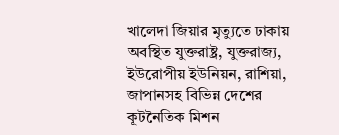খালেদা জিয়ার মৃত্যুতে ঢাকায় অবস্থিত যুক্তরাষ্ট্র, যুক্তরাজ্য, ইউরোপীয় ইউনিয়ন, রাশিয়া, জাপানসহ বিভিন্ন দেশের কূটনৈতিক মিশন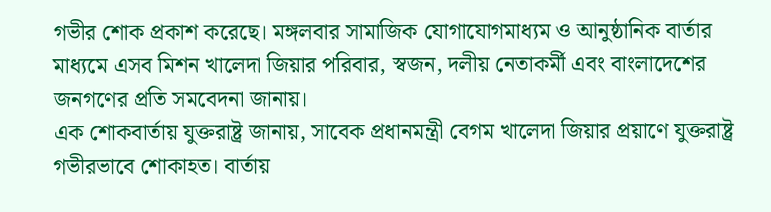গভীর শোক প্রকাশ করেছে। মঙ্গলবার সামাজিক যোগাযোগমাধ্যম ও আনুষ্ঠানিক বার্তার মাধ্যমে এসব মিশন খালেদা জিয়ার পরিবার, স্বজন, দলীয় নেতাকর্মী এবং বাংলাদেশের জনগণের প্রতি সমবেদনা জানায়।
এক শোকবার্তায় যুক্তরাষ্ট্র জানায়, সাবেক প্রধানমন্ত্রী বেগম খালেদা জিয়ার প্রয়াণে যুক্তরাষ্ট্র গভীরভাবে শোকাহত। বার্তায়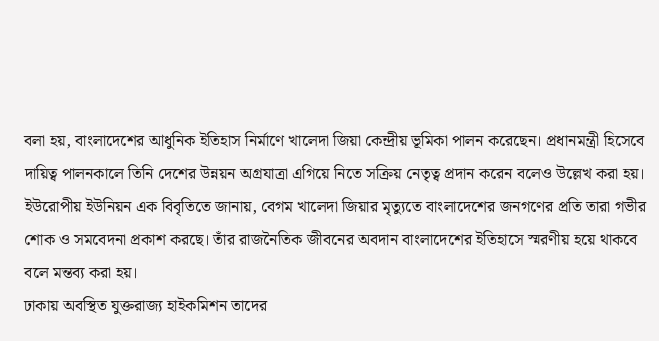বলা হয়, বাংলাদেশের আধুনিক ইতিহাস নির্মাণে খালেদা জিয়া কেন্দ্রীয় ভূমিকা পালন করেছেন। প্রধানমন্ত্রী হিসেবে দায়িত্ব পালনকালে তিনি দেশের উন্নয়ন অগ্রযাত্রা এগিয়ে নিতে সক্রিয় নেতৃত্ব প্রদান করেন বলেও উল্লেখ করা হয়।
ইউরোপীয় ইউনিয়ন এক বিবৃতিতে জানায়, বেগম খালেদা জিয়ার মৃত্যুতে বাংলাদেশের জনগণের প্রতি তারা গভীর শোক ও সমবেদনা প্রকাশ করছে। তাঁর রাজনৈতিক জীবনের অবদান বাংলাদেশের ইতিহাসে স্মরণীয় হয়ে থাকবে বলে মন্তব্য করা হয়।
ঢাকায় অবস্থিত যুক্তরাজ্য হাইকমিশন তাদের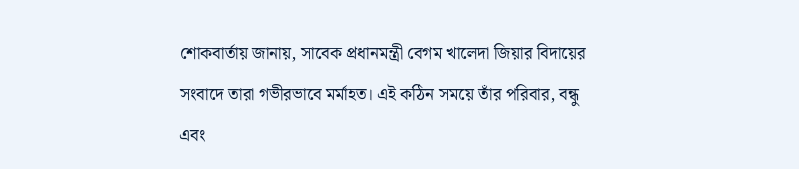শোকবার্তায় জানায়, সাবেক প্রধানমন্ত্রী বেগম খালেদা জিয়ার বিদায়ের সংবাদে তারা গভীরভাবে মর্মাহত। এই কঠিন সময়ে তাঁর পরিবার, বন্ধু এবং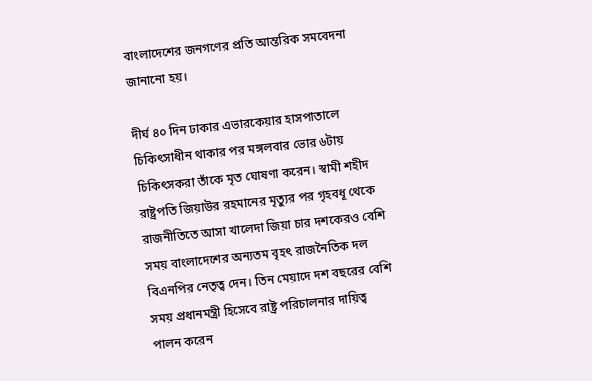বাংলাদেশের জনগণের প্রতি আন্তরিক সমবেদনা জানানো হয়।

দীর্ঘ ৪০ দিন ঢাকার এভারকেয়ার হাসপাতালে চিকিৎসাধীন থাকার পর মঙ্গলবার ভোর ৬টায় চিকিৎসকরা তাঁকে মৃত ঘোষণা করেন। স্বামী শহীদ রাষ্ট্রপতি জিয়াউর রহমানের মৃত্যুর পর গৃহবধূ থেকে রাজনীতিতে আসা খালেদা জিয়া চার দশকেরও বেশি সময় বাংলাদেশের অন্যতম বৃহৎ রাজনৈতিক দল বিএনপির নেতৃত্ব দেন। তিন মেয়াদে দশ বছরের বেশি সময় প্রধানমন্ত্রী হিসেবে রাষ্ট্র পরিচালনার দায়িত্ব পালন করেন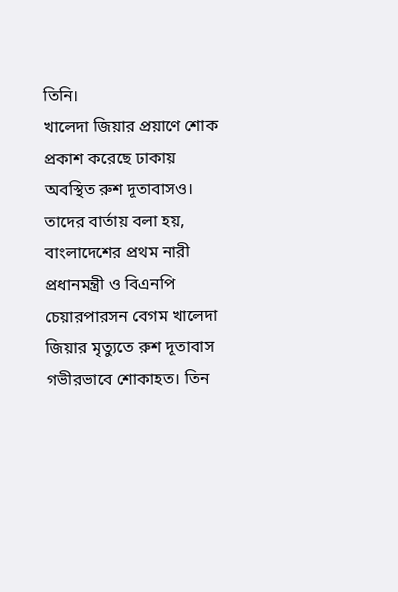তিনি।
খালেদা জিয়ার প্রয়াণে শোক প্রকাশ করেছে ঢাকায় অবস্থিত রুশ দূতাবাসও। তাদের বার্তায় বলা হয়, বাংলাদেশের প্রথম নারী প্রধানমন্ত্রী ও বিএনপি চেয়ারপারসন বেগম খালেদা জিয়ার মৃত্যুতে রুশ দূতাবাস গভীরভাবে শোকাহত। তিন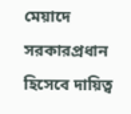মেয়াদে সরকারপ্রধান হিসেবে দায়িত্ব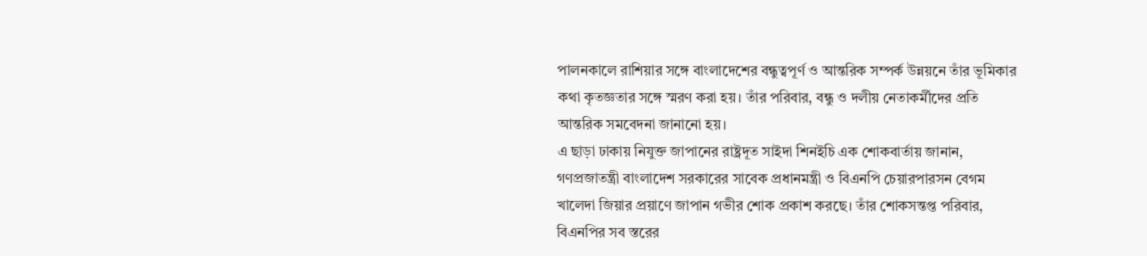পালনকালে রাশিয়ার সঙ্গে বাংলাদেশের বন্ধুত্বপূর্ণ ও আন্তরিক সম্পর্ক উন্নয়নে তাঁর ভূমিকার কথা কৃতজ্ঞতার সঙ্গে স্মরণ করা হয়। তাঁর পরিবার, বন্ধু ও দলীয় নেতাকর্মীদের প্রতি আন্তরিক সমবেদনা জানানো হয়।
এ ছাড়া ঢাকায় নিযুক্ত জাপানের রাষ্ট্রদূত সাইদা শিনইচি এক শোকবার্তায় জানান, গণপ্রজাতন্ত্রী বাংলাদেশ সরকারের সাবেক প্রধানমন্ত্রী ও বিএনপি চেয়ারপারসন বেগম খালেদা জিয়ার প্রয়াণে জাপান গভীর শোক প্রকাশ করছে। তাঁর শোকসন্তপ্ত পরিবার, বিএনপির সব স্তরের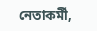নেতাকর্মী,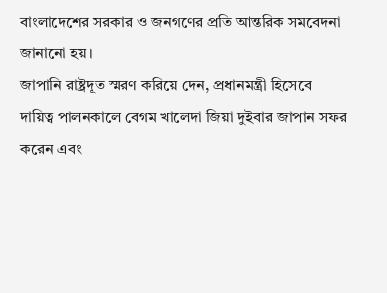বাংলাদেশের সরকার ও জনগণের প্রতি আন্তরিক সমবেদনা জানানো হয়।
জাপানি রাষ্ট্রদূত স্মরণ করিয়ে দেন, প্রধানমন্ত্রী হিসেবে দায়িত্ব পালনকালে বেগম খালেদা জিয়া দুইবার জাপান সফর করেন এবং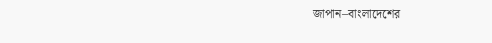জাপান–বাংলাদেশের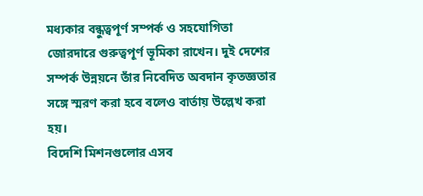মধ্যকার বন্ধুত্বপূর্ণ সম্পর্ক ও সহযোগিতা জোরদারে গুরুত্বপূর্ণ ভূমিকা রাখেন। দুই দেশের সম্পর্ক উন্নয়নে তাঁর নিবেদিত অবদান কৃতজ্ঞতার সঙ্গে স্মরণ করা হবে বলেও বার্তায় উল্লেখ করা হয়।
বিদেশি মিশনগুলোর এসব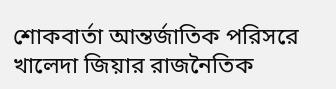শোকবার্তা আন্তর্জাতিক পরিসরে খালেদা জিয়ার রাজনৈতিক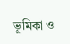ভূমিকা ও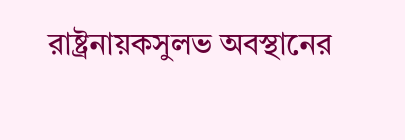রাষ্ট্রনায়কসুলভ অবস্থানের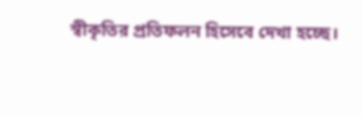স্বীকৃতির প্রতিফলন হিসেবে দেখা হচ্ছে।